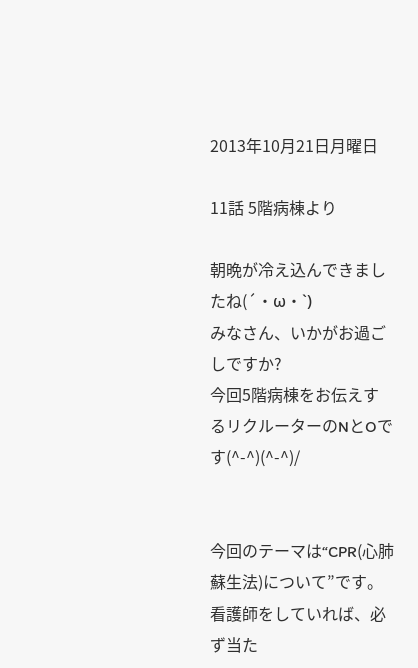2013年10月21日月曜日

11話 5階病棟より

朝晩が冷え込んできましたね(´・ω・`)
みなさん、いかがお過ごしですか?
今回5階病棟をお伝えするリクルーターのNとOです(^-^)(^-^)/


今回のテーマは“CPR(心肺蘇生法)について”です。
看護師をしていれば、必ず当た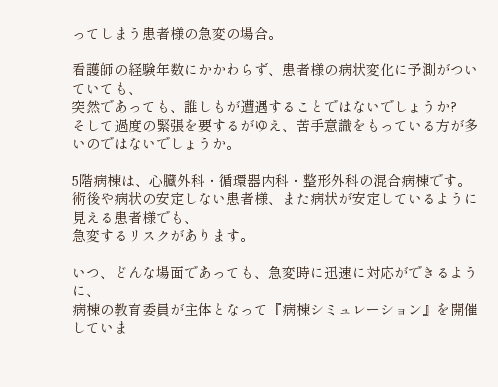ってしまう患者様の急変の場合。

看護師の経験年数にかかわらず、患者様の病状変化に予測がついていても、
突然であっても、誰しもが遭遇することではないでしょうか?
そして過度の緊張を要するがゆえ、苦手意識をもっている方が多いのではないでしょうか。

5階病棟は、心臓外科・循環器内科・整形外科の混合病棟です。
術後や病状の安定しない患者様、また病状が安定しているように見える患者様でも、
急変するリスクがあります。

いつ、どんな場面であっても、急変時に迅速に対応ができるように、
病棟の教育委員が主体となって『病棟シミュレーション』を開催していま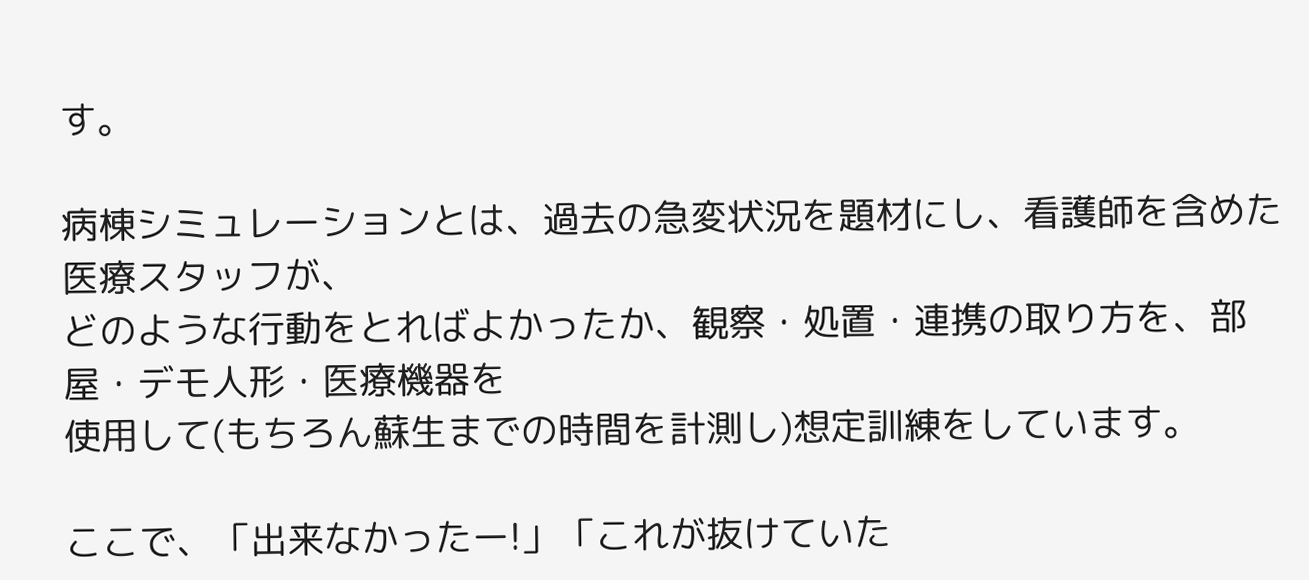す。

病棟シミュレーションとは、過去の急変状況を題材にし、看護師を含めた医療スタッフが、
どのような行動をとればよかったか、観察・処置・連携の取り方を、部屋・デモ人形・医療機器を
使用して(もちろん蘇生までの時間を計測し)想定訓練をしています。

ここで、「出来なかったー!」「これが抜けていた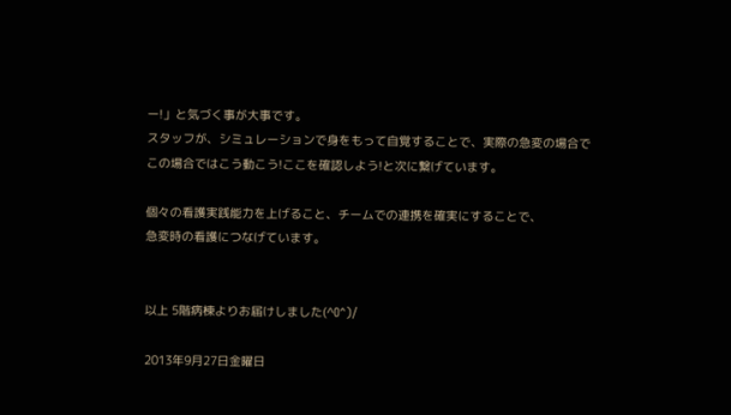ー!」と気づく事が大事です。
スタッフが、シミュレーションで身をもって自覚することで、実際の急変の場合で
この場合ではこう動こう!ここを確認しよう!と次に繋げています。

個々の看護実践能力を上げること、チームでの連携を確実にすることで、
急変時の看護につなげています。


以上 5階病棟よりお届けしました(^O^)/

2013年9月27日金曜日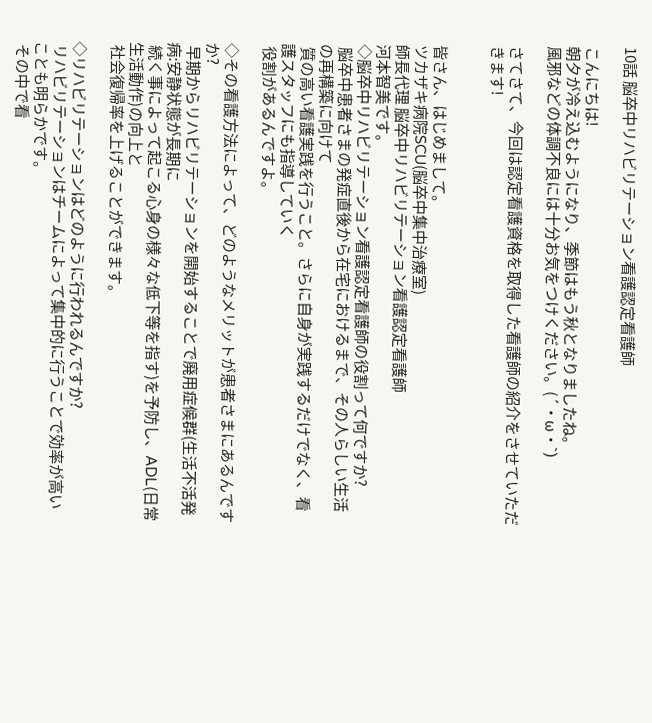10話 脳卒中リハビリテーション看護認定看護師

こんにちは!
朝夕が冷え込むようになり、季節はもう秋となりましたね。
風邪などの体調不良には十分お気をつけください。(´・ω・`)

さてさて、今回は認定看護資格を取得した看護師の紹介をさせていただきます!


皆さん、はじめまして。
ツカザキ病院SCU(脳卒中集中治療室)
師長代理 脳卒中リハビリテーション看護認定看護師
河本智美です。
◇脳卒中リハビリテーション看護認定看護師の役割って何ですか?
 脳卒中患者さまの発症直後から在宅におけるまで、その人らしい生活の再構築に向けて
 質の高い看護実践を行うこと。さらに自身が実践するだけでなく、看護スタッフにも指導していく
 役割があるんですよ。

◇その看護方法によって、どのようなメリットが患者さまにあるんですか?
 早期からリハビリテーションを開始することで廃用症候群(生活不活発病:安静状態が長期に
 続く事によって起こる心身の様々な低下等を指す)を予防し、ADL(日常生活動作)の向上と
 社会復帰率を上げることができます。

◇リハビリテーションはどのように行われるんですか?
 リハビリテーションはチームによって集中的に行うことで効率が高いことも明らかです。
 その中で看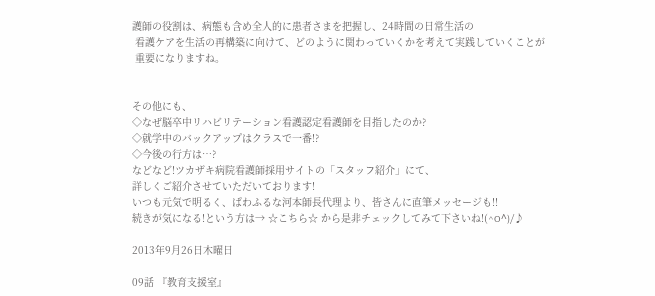護師の役割は、病態も含め全人的に患者さまを把握し、24時間の日常生活の
 看護ケアを生活の再構築に向けて、どのように関わっていくかを考えて実践していくことが
 重要になりますね。


その他にも、
◇なぜ脳卒中リハビリテーション看護認定看護師を目指したのか?
◇就学中のバックアップはクラスで一番!?
◇今後の行方は…?
などなど!ツカザキ病院看護師採用サイトの「スタッフ紹介」にて、
詳しくご紹介させていただいております!
いつも元気で明るく、ぱわふるな河本師長代理より、皆さんに直筆メッセージも!!
続きが気になる!という方は→ ☆こちら☆ から是非チェックしてみて下さいね!(^O^)/♪

2013年9月26日木曜日

09話 『教育支援室』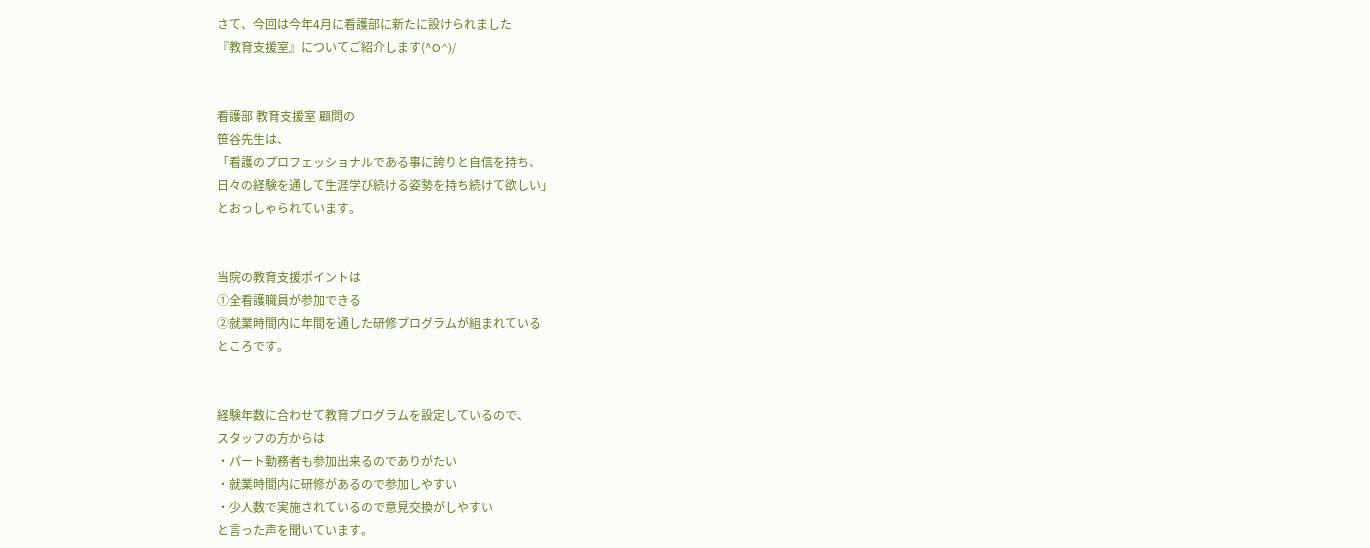さて、今回は今年4月に看護部に新たに設けられました
『教育支援室』についてご紹介します(^O^)/


看護部 教育支援室 顧問の
笹谷先生は、
「看護のプロフェッショナルである事に誇りと自信を持ち、
日々の経験を通して生涯学び続ける姿勢を持ち続けて欲しい」
とおっしゃられています。


当院の教育支援ポイントは
①全看護職員が参加できる
②就業時間内に年間を通した研修プログラムが組まれている
ところです。


経験年数に合わせて教育プログラムを設定しているので、
スタッフの方からは
・パート勤務者も参加出来るのでありがたい
・就業時間内に研修があるので参加しやすい
・少人数で実施されているので意見交換がしやすい
と言った声を聞いています。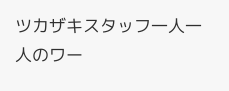ツカザキスタッフ一人一人のワー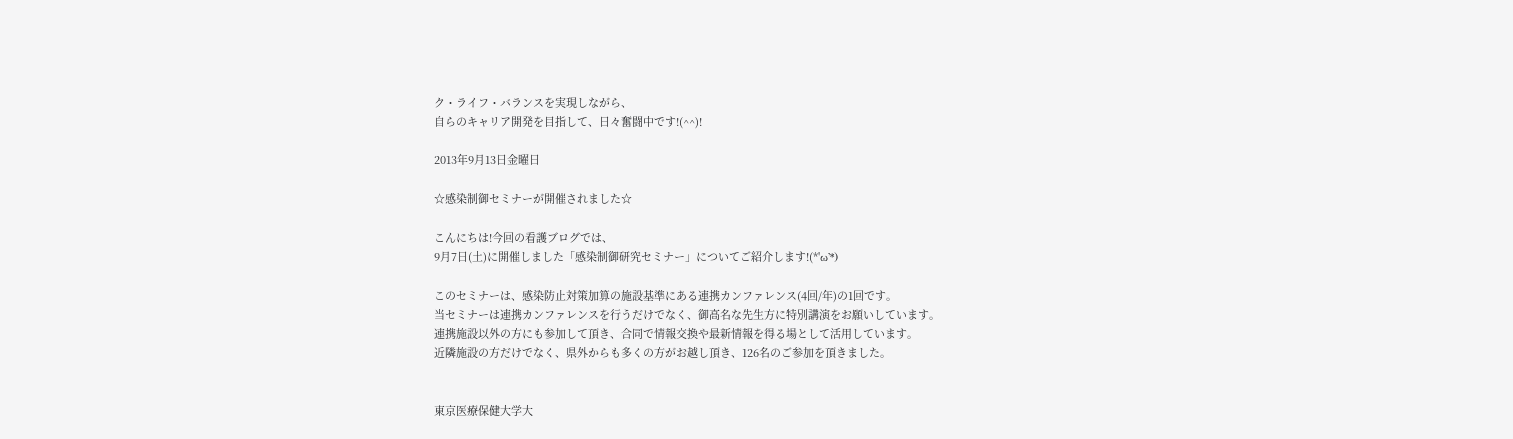ク・ライフ・バランスを実現しながら、
自らのキャリア開発を目指して、日々奮闘中です!(^^)!

2013年9月13日金曜日

☆感染制御セミナーが開催されました☆

こんにちは!今回の看護ブログでは、
9月7日(土)に開催しました「感染制御研究セミナー」についてご紹介します!(*'ω'*)

このセミナーは、感染防止対策加算の施設基準にある連携カンファレンス(4回/年)の1回です。
当セミナーは連携カンファレンスを行うだけでなく、御高名な先生方に特別講演をお願いしています。
連携施設以外の方にも参加して頂き、合同で情報交換や最新情報を得る場として活用しています。
近隣施設の方だけでなく、県外からも多くの方がお越し頂き、126名のご参加を頂きました。


東京医療保健大学大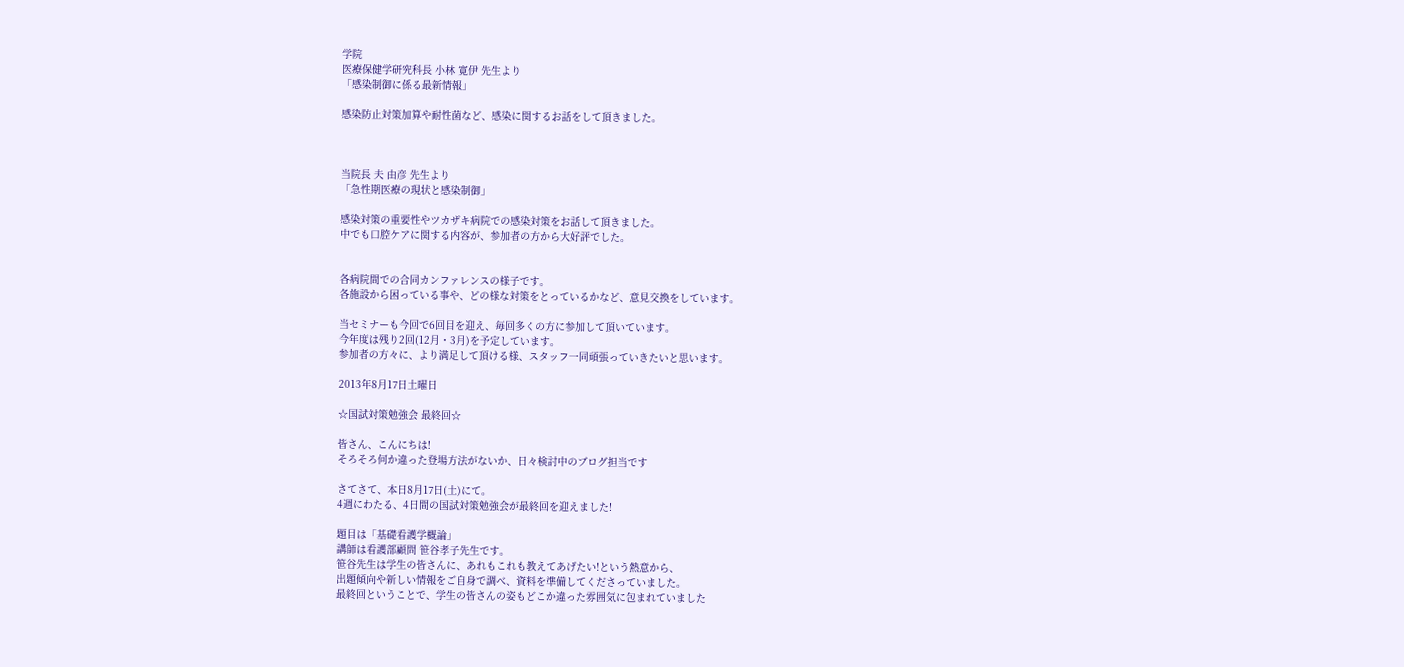学院
医療保健学研究科長 小林 寛伊 先生より
「感染制御に係る最新情報」

感染防止対策加算や耐性菌など、感染に関するお話をして頂きました。



当院長 夫 由彦 先生より
「急性期医療の現状と感染制御」

感染対策の重要性やツカザキ病院での感染対策をお話して頂きました。
中でも口腔ケアに関する内容が、参加者の方から大好評でした。


各病院間での合同カンファレンスの様子です。
各施設から困っている事や、どの様な対策をとっているかなど、意見交換をしています。

当セミナーも今回で6回目を迎え、毎回多くの方に参加して頂いています。
今年度は残り2回(12月・3月)を予定しています。
参加者の方々に、より満足して頂ける様、スタッフ一同頑張っていきたいと思います。

2013年8月17日土曜日

☆国試対策勉強会 最終回☆

皆さん、こんにちは!
そろそろ何か違った登場方法がないか、日々検討中のブログ担当です

さてさて、本日8月17日(土)にて。
4週にわたる、4日間の国試対策勉強会が最終回を迎えました!

題目は「基礎看護学概論」
講師は看護部顧問 笹谷孝子先生です。
笹谷先生は学生の皆さんに、あれもこれも教えてあげたい!という熱意から、
出題傾向や新しい情報をご自身で調べ、資料を準備してくださっていました。
最終回ということで、学生の皆さんの姿もどこか違った雰囲気に包まれていました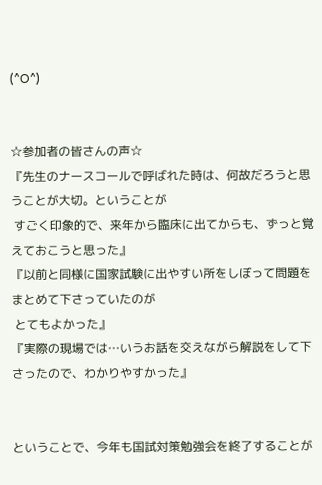(^O^)


☆参加者の皆さんの声☆
『先生のナースコールで呼ばれた時は、何故だろうと思うことが大切。ということが
 すごく印象的で、来年から臨床に出てからも、ずっと覚えておこうと思った』
『以前と同様に国家試験に出やすい所をしぼって問題をまとめて下さっていたのが
 とてもよかった』
『実際の現場では…いうお話を交えながら解説をして下さったので、わかりやすかった』


ということで、今年も国試対策勉強会を終了することが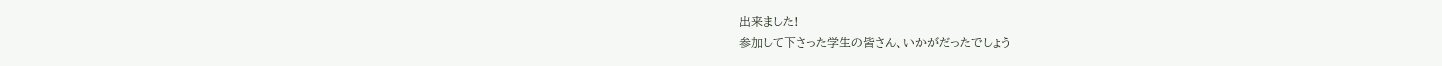出来ました!
参加して下さった学生の皆さん、いかがだったでしょう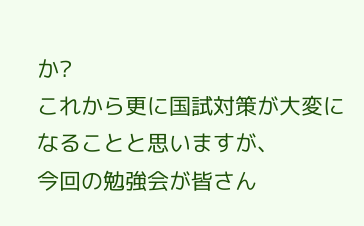か?
これから更に国試対策が大変になることと思いますが、
今回の勉強会が皆さん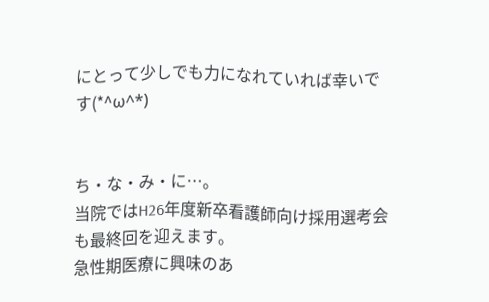にとって少しでも力になれていれば幸いです(*^ω^*)


ち・な・み・に…。
当院ではH26年度新卒看護師向け採用選考会も最終回を迎えます。
急性期医療に興味のあ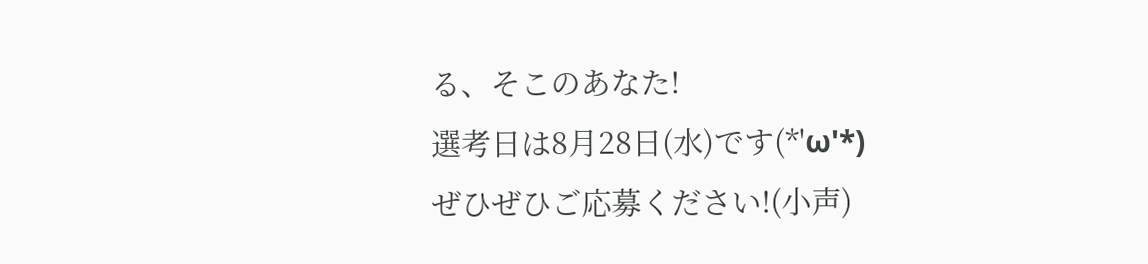る、そこのあなた!
選考日は8月28日(水)です(*'ω'*)
ぜひぜひご応募ください!(小声)